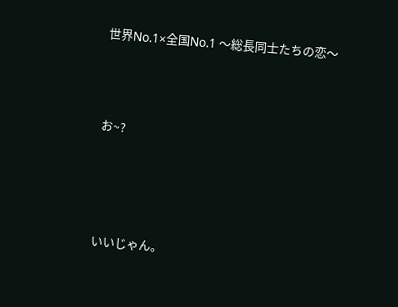世界No.1×全国No.1 〜総長同士たちの恋〜



お~?




いいじゃん。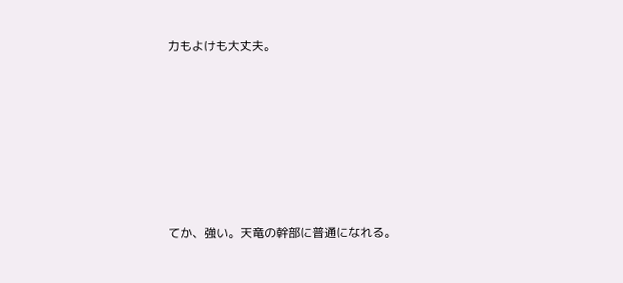力もよけも大丈夫。







てか、強い。天竜の幹部に普通になれる。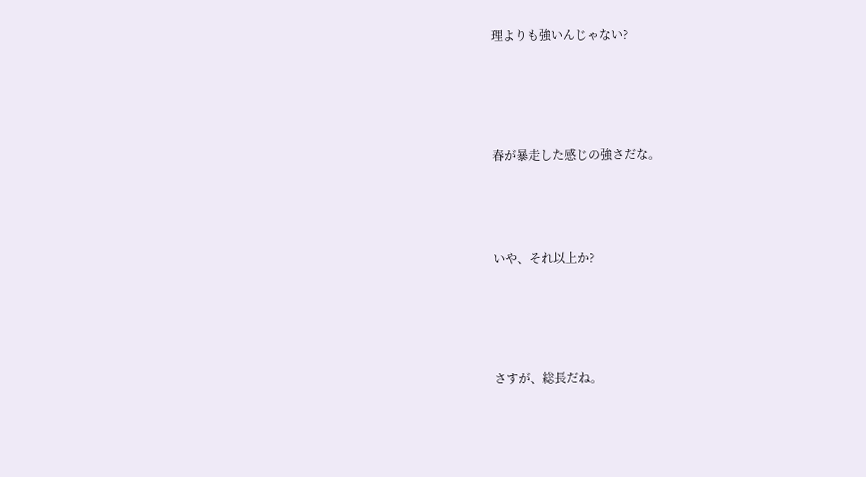理よりも強いんじゃない?






春が暴走した感じの強さだな。





いや、それ以上か?






さすが、総長だね。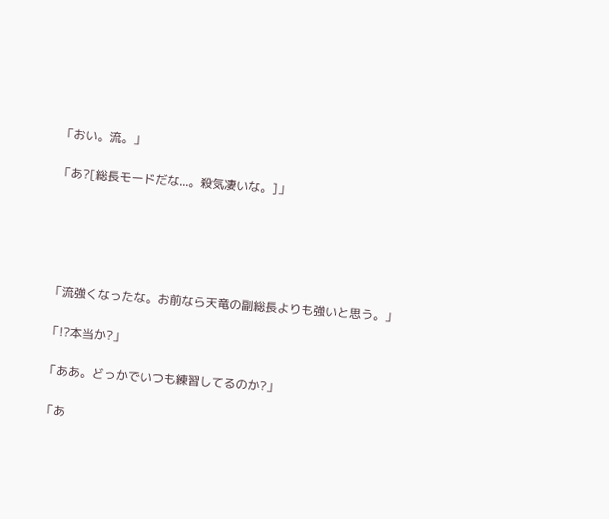「おい。流。」

「あ?[総長モードだな...。殺気凄いな。]」





「流強くなったな。お前なら天竜の副総長よりも強いと思う。」

「!?本当か?」

「ああ。どっかでいつも練習してるのか?」

「あ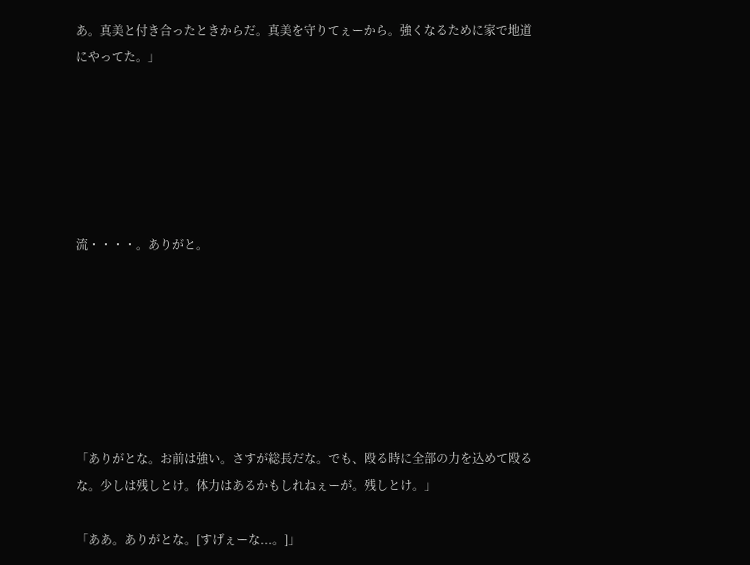あ。真美と付き合ったときからだ。真美を守りてぇーから。強くなるために家で地道にやってた。」






流・・・・。ありがと。







「ありがとな。お前は強い。さすが総長だな。でも、殴る時に全部の力を込めて殴るな。少しは残しとけ。体力はあるかもしれねぇーが。残しとけ。」

「ああ。ありがとな。[すげぇーな...。]」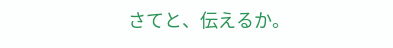さてと、伝えるか。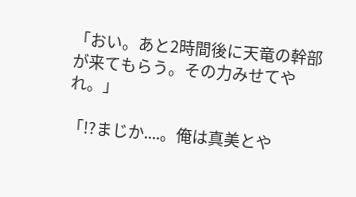「おい。あと2時間後に天竜の幹部が来てもらう。その力みせてやれ。」

「!?まじか....。俺は真美とや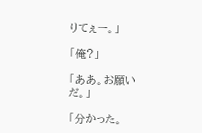りてぇー。」

「俺?」

「ああ。お願いだ。」

「分かった。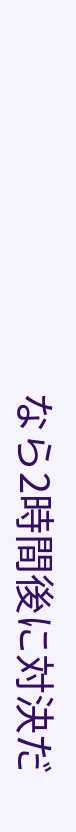なら2時間後に対決だ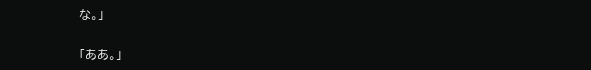な。」

「ああ。」